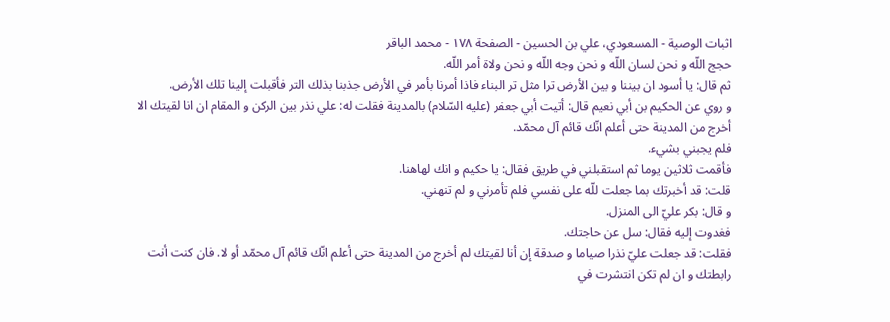اثبات الوصية - المسعودي، علي بن الحسين - الصفحة ١٧٨ - محمد الباقر
حجج اللّه و نحن لسان اللّه و نحن وجه اللّه و نحن ولاة أمر اللّه.
ثم قال: يا أسود ان بيننا و بين الأرض ترا مثل تر البناء فاذا أمرنا بأمر في الأرض جذبنا بذلك التر فأقبلت إلينا تلك الأرض.
و روي عن الحكيم بن أبي نعيم قال: أتيت أبي جعفر (عليه السّلام) بالمدينة فقلت له: علي نذر بين الركن و المقام ان انا لقيتك الا أخرج من المدينة حتى أعلم انّك قائم آل محمّد.
فلم يجبني بشيء.
فأقمت ثلاثين يوما ثم استقبلني في طريق فقال: يا حكيم و انك لهاهنا.
قلت: قد أخبرتك بما جعلت للّه على نفسي فلم تأمرني و لم تنهني.
و قال: بكر عليّ الى المنزل.
فغدوت إليه فقال: سل عن حاجتك.
فقلت: قد جعلت عليّ نذرا صياما و صدقة إن أنا لقيتك لم أخرج من المدينة حتى أعلم انّك قائم آل محمّد أو لا. فان كنت أنت رابطتك و ان لم تكن انتشرت في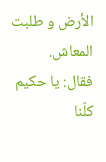الأرض و طلبت المعاش.
فقال: يا حكيم كلّنا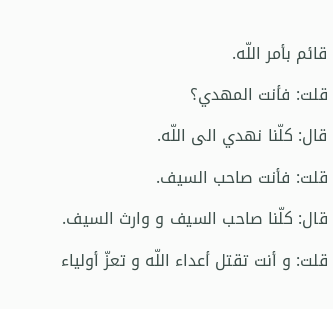قائم بأمر اللّه.
قلت: فأنت المهدي؟
قال: كلّنا نهدي الى اللّه.
قلت: فأنت صاحب السيف.
قال: كلّنا صاحب السيف و وارث السيف.
قلت: و أنت تقتل أعداء اللّه و تعزّ أولياء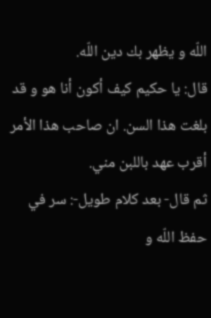اللّه و يظهر بك دين اللّه.
قال: يا حكيم كيف أكون أنا هو و قد بلغت هذا السن. ان صاحب هذا الأمر أقرب عهد باللبن مني.
ثم قال- بعد كلام طويل-: سر في حفظ اللّه و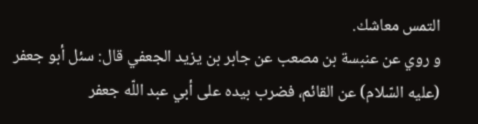التمس معاشك.
و روي عن عنبسة بن مصعب عن جابر بن يزيد الجعفي قال: سئل أبو جعفر (عليه السّلام) عن القائم، فضرب بيده على أبي عبد اللّه جعفر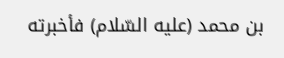بن محمد (عليه السّلام) فأخبرته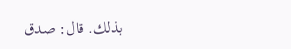بذلك. قال: صدق